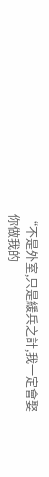“不是外室,只是緩兵之計,我一定會娶你做我的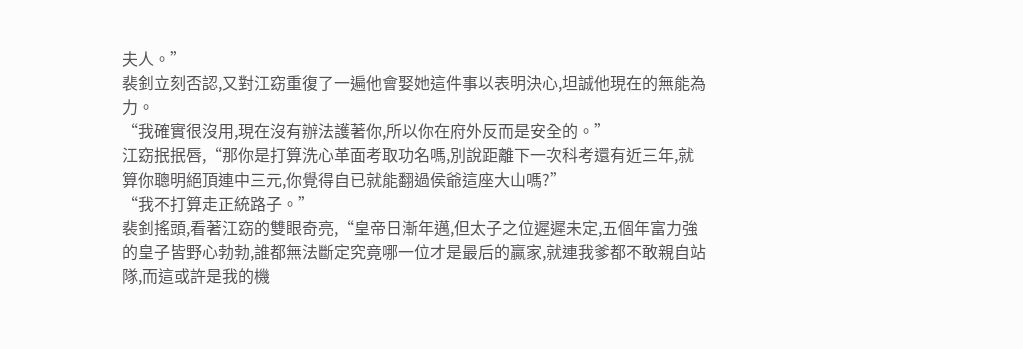夫人。”
裴釗立刻否認,又對江窈重復了一遍他會娶她這件事以表明決心,坦誠他現在的無能為力。
“我確實很沒用,現在沒有辦法護著你,所以你在府外反而是安全的。”
江窈抿抿唇,“那你是打算洗心革面考取功名嗎,別說距離下一次科考還有近三年,就算你聰明絕頂連中三元,你覺得自已就能翻過侯爺這座大山嗎?”
“我不打算走正統路子。”
裴釗搖頭,看著江窈的雙眼奇亮,“皇帝日漸年邁,但太子之位遲遲未定,五個年富力強的皇子皆野心勃勃,誰都無法斷定究竟哪一位才是最后的贏家,就連我爹都不敢親自站隊,而這或許是我的機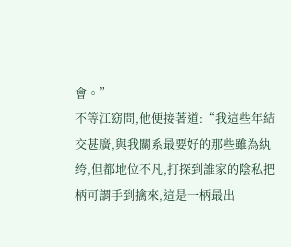會。”
不等江窈問,他便接著道:“我這些年結交甚廣,與我關系最要好的那些雖為紈绔,但都地位不凡,打探到誰家的陰私把柄可謂手到擒來,這是一柄最出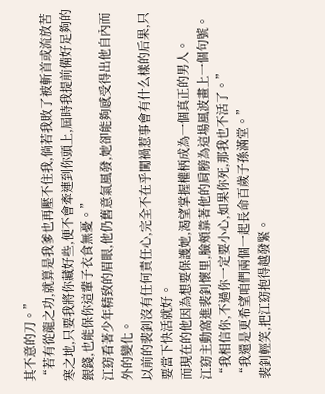其不意的刀。”
“若有從龍之功,就算是我爹也再壓不住我,倘若我敗了被斬首或流放苦寒之地,只要我將你藏好些,便不會牽連到你頭上,屆時我提前備好足夠的銀錢,也能保你這輩子衣食無憂。”
江窈看著少年精致的眉眼,他仍舊意氣風發,她卻能夠感受得出他自內而外的變化。
以前的裴釗沒有任何責任心,完全不在乎闖禍惹事會有什么樣的后果,只要當下快活就好。
而現在的他因為想要保護她,渴望掌握權柄成為一個真正的男人。
江窈主動窩進裴釗懷里,臉頰靠著他的肩膀為這場風波畫上一個句號。
“我相信你,不過你一定要小心,如果你死,那我也不活了。”
“我還是更希望咱們兩個一起長命百歲子孫滿堂。”
裴釗輕笑,把江窈抱得越發緊。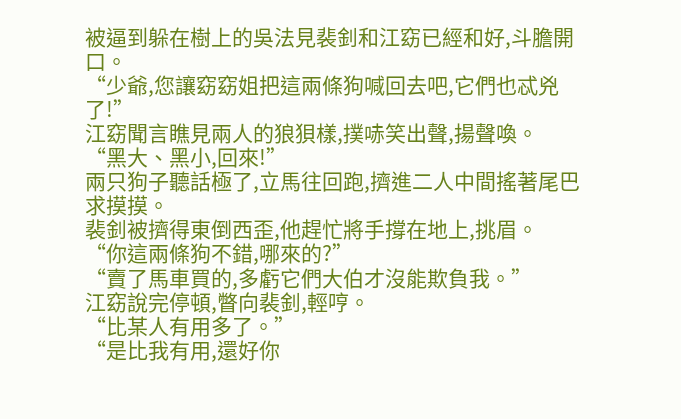被逼到躲在樹上的吳法見裴釗和江窈已經和好,斗膽開口。
“少爺,您讓窈窈姐把這兩條狗喊回去吧,它們也忒兇了!”
江窈聞言瞧見兩人的狼狽樣,撲哧笑出聲,揚聲喚。
“黑大、黑小,回來!”
兩只狗子聽話極了,立馬往回跑,擠進二人中間搖著尾巴求摸摸。
裴釗被擠得東倒西歪,他趕忙將手撐在地上,挑眉。
“你這兩條狗不錯,哪來的?”
“賣了馬車買的,多虧它們大伯才沒能欺負我。”
江窈說完停頓,瞥向裴釗,輕哼。
“比某人有用多了。”
“是比我有用,還好你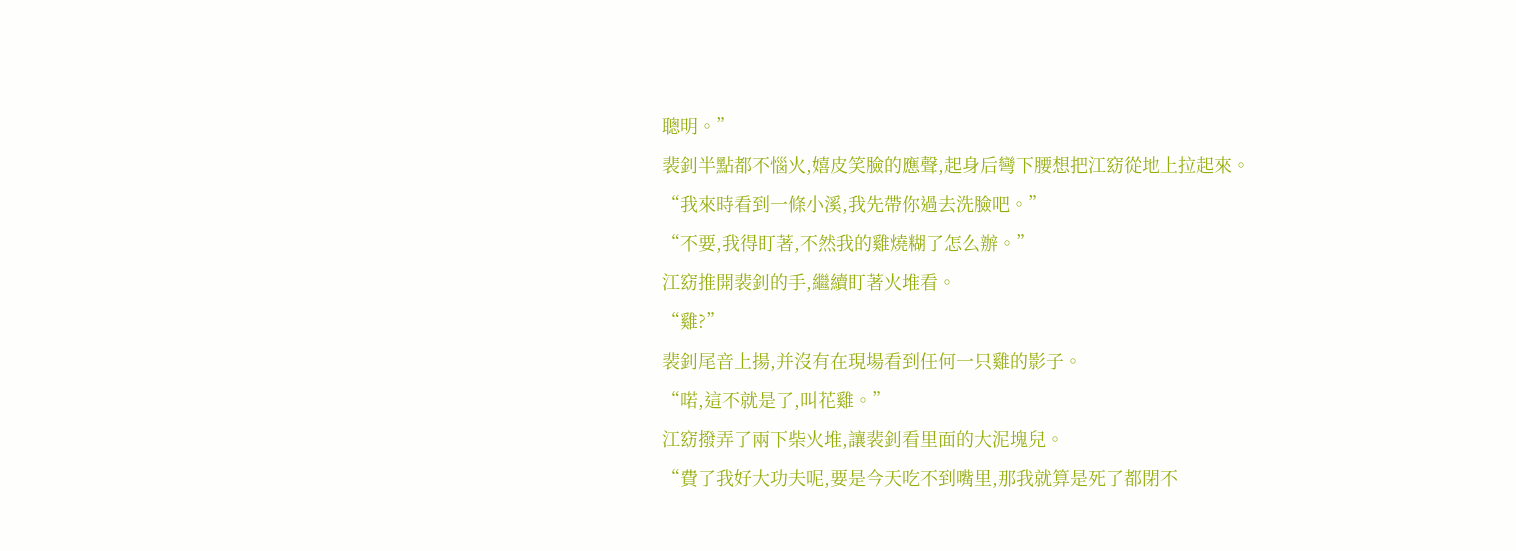聰明。”
裴釗半點都不惱火,嬉皮笑臉的應聲,起身后彎下腰想把江窈從地上拉起來。
“我來時看到一條小溪,我先帶你過去洗臉吧。”
“不要,我得盯著,不然我的雞燒糊了怎么辦。”
江窈推開裴釗的手,繼續盯著火堆看。
“雞?”
裴釗尾音上揚,并沒有在現場看到任何一只雞的影子。
“喏,這不就是了,叫花雞。”
江窈撥弄了兩下柴火堆,讓裴釗看里面的大泥塊兒。
“費了我好大功夫呢,要是今天吃不到嘴里,那我就算是死了都閉不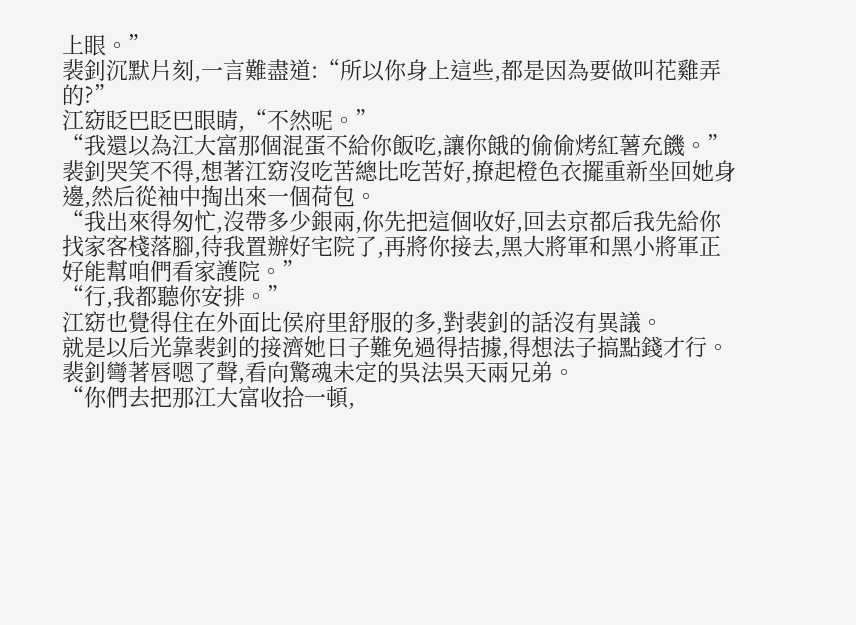上眼。”
裴釗沉默片刻,一言難盡道:“所以你身上這些,都是因為要做叫花雞弄的?”
江窈眨巴眨巴眼睛,“不然呢。”
“我還以為江大富那個混蛋不給你飯吃,讓你餓的偷偷烤紅薯充饑。”
裴釗哭笑不得,想著江窈沒吃苦總比吃苦好,撩起橙色衣擺重新坐回她身邊,然后從袖中掏出來一個荷包。
“我出來得匆忙,沒帶多少銀兩,你先把這個收好,回去京都后我先給你找家客棧落腳,待我置辦好宅院了,再將你接去,黑大將軍和黑小將軍正好能幫咱們看家護院。”
“行,我都聽你安排。”
江窈也覺得住在外面比侯府里舒服的多,對裴釗的話沒有異議。
就是以后光靠裴釗的接濟她日子難免過得拮據,得想法子搞點錢才行。
裴釗彎著唇嗯了聲,看向驚魂未定的吳法吳天兩兄弟。
“你們去把那江大富收拾一頓,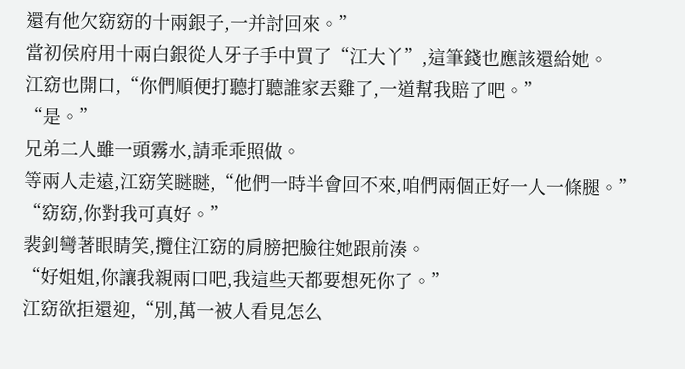還有他欠窈窈的十兩銀子,一并討回來。”
當初侯府用十兩白銀從人牙子手中買了“江大丫”,這筆錢也應該還給她。
江窈也開口,“你們順便打聽打聽誰家丟雞了,一道幫我賠了吧。”
“是。”
兄弟二人雖一頭霧水,請乖乖照做。
等兩人走遠,江窈笑瞇瞇,“他們一時半會回不來,咱們兩個正好一人一條腿。”
“窈窈,你對我可真好。”
裴釗彎著眼睛笑,攬住江窈的肩膀把臉往她跟前湊。
“好姐姐,你讓我親兩口吧,我這些天都要想死你了。”
江窈欲拒還迎,“別,萬一被人看見怎么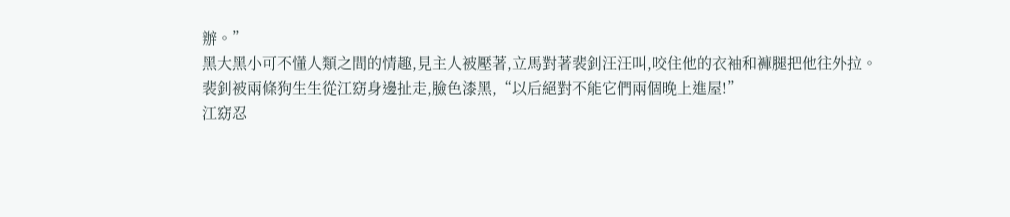辦。”
黑大黑小可不懂人類之間的情趣,見主人被壓著,立馬對著裴釗汪汪叫,咬住他的衣袖和褲腿把他往外拉。
裴釗被兩條狗生生從江窈身邊扯走,臉色漆黑,“以后絕對不能它們兩個晚上進屋!”
江窈忍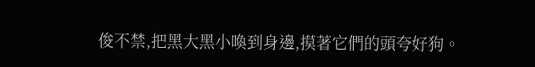俊不禁,把黑大黑小喚到身邊,摸著它們的頭夸好狗。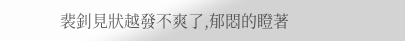裴釗見狀越發不爽了,郁悶的瞪著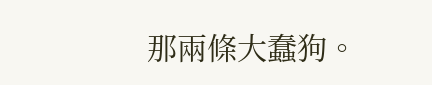那兩條大蠢狗。